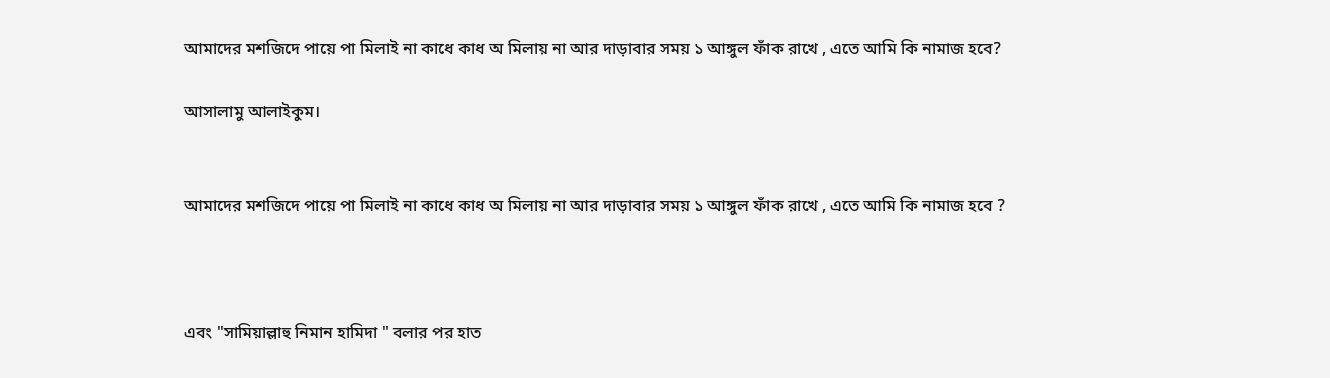আমাদের মশজিদে পায়ে পা মিলাই না কাধে কাধ অ মিলায় না আর দাড়াবার সময় ১ আঙ্গুল ফাঁক রাখে , এতে আমি কি নামাজ হবে?

আসালামু আলাইকুম।


আমাদের মশজিদে পায়ে পা মিলাই না কাধে কাধ অ মিলায় না আর দাড়াবার সময় ১ আঙ্গুল ফাঁক রাখে , এতে আমি কি নামাজ হবে ?



এবং "সামিয়াল্লাহু নিমান হামিদা " বলার পর হাত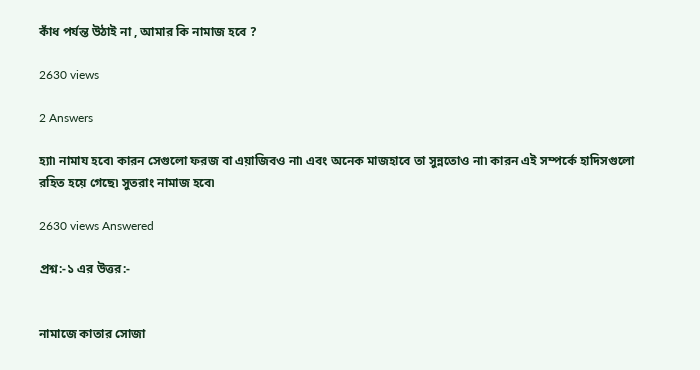কাঁধ পর্যন্ত উঠাই না , আমার কি নামাজ হবে ?

2630 views

2 Answers

হ্যা৷ নামায হবে৷ কারন সেগুলো ফরজ বা এয়াজিবও না৷ এবং অনেক মাজহাবে তা সুন্নতোও না৷ কারন এই সম্পর্কে হাদিসগুলো রহিত হয়ে গেছে৷ সুতরাং নামাজ হবে৷

2630 views Answered

প্রশ্ন:-১ এর উত্তর:-


নামাজে কাতার সোজা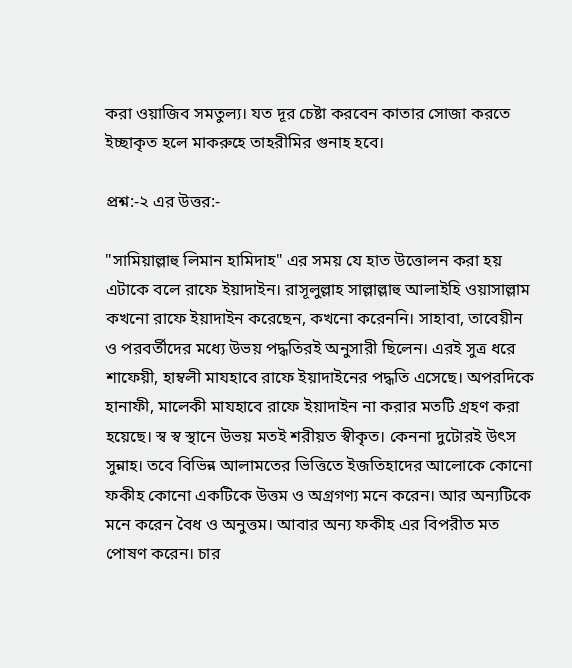করা ওয়াজিব সমতুল্য। যত দূর চেষ্টা করবেন কাতার সোজা করতে ইচ্ছাকৃত হলে মাকরুহে তাহরীমির গুনাহ হবে।

প্রশ্ন:-২ এর উত্তর:-

"সামিয়াল্লাহু লিমান হামিদাহ" এর সময় যে হাত উত্তোলন করা হয় এটাকে বলে রাফে ইয়াদাইন। রাসূলুল্লাহ সাল্লাল্লাহু আলাইহি ওয়াসাল্লাম কখনো রাফে ইয়াদাইন করেছেন, কখনো করেননি। সাহাবা, তাবেয়ীন ও পরবর্তীদের মধ্যে উভয় পদ্ধতিরই অনুসারী ছিলেন। এরই সুত্র ধরে শাফেয়ী, হাম্বলী মাযহাবে রাফে ইয়াদাইনের পদ্ধতি এসেছে। অপরদিকে হানাফী, মালেকী মাযহাবে রাফে ইয়াদাইন না করার মতটি গ্রহণ করা হয়েছে। স্ব স্ব স্থানে উভয় মতই শরীয়ত স্বীকৃত। কেননা দুটোরই উৎস সুন্নাহ। তবে বিভিন্ন আলামতের ভিত্তিতে ইজতিহাদের আলোকে কোনো ফকীহ কোনো একটিকে উত্তম ও অগ্রগণ্য মনে করেন। আর অন্যটিকে মনে করেন বৈধ ও অনুত্তম। আবার অন্য ফকীহ এর বিপরীত মত পোষণ করেন। চার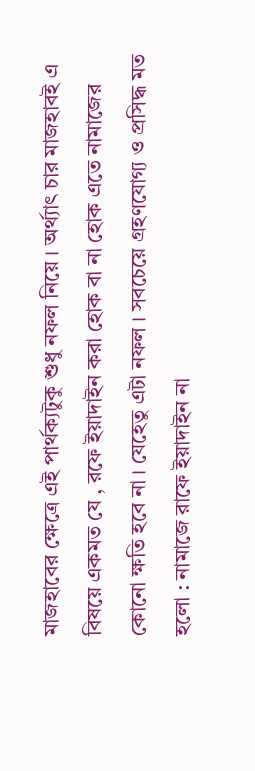মাজহাবের ক্ষেত্রে এই পার্থক্যটুকু শুধু নফল নিয়ে । অর্থ্যাৎ চার মাজহাবই এ বিষয়ে একমত যে , রফে ইয়াদাইন করা হোক বা না হোক এতে নামাজের কোনো ক্ষতি হবে না । যেহেতু এটা নফল । সবচেয়ে গ্রহণযোগ্য ও প্রসিদ্ধ মত হলো : নামাজে রাফে ইয়াদাইন না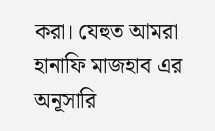করা। যেহুত আমরা হানাফি মাজহাব এর অনূসারি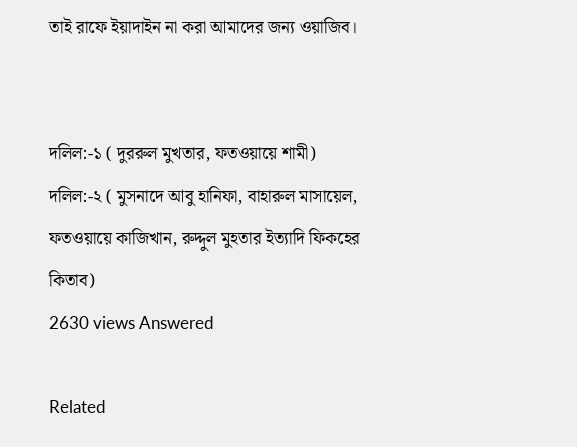তাই রাফে ইয়াদাইন না করা আমাদের জন্য ওয়াজিব।


দলিল:-১ ( দুররুল মুখতার, ফতওয়ায়ে শামী)
দলিল:-২ ( মুসনাদে আবু হানিফা, বাহারুল মাসায়েল, ফতওয়ায়ে কাজিখান, রুদ্দুল মুহতার ইত্যাদি ফিকহের কিতাব)
2630 views Answered

Related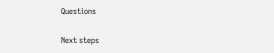Questions

Next steps